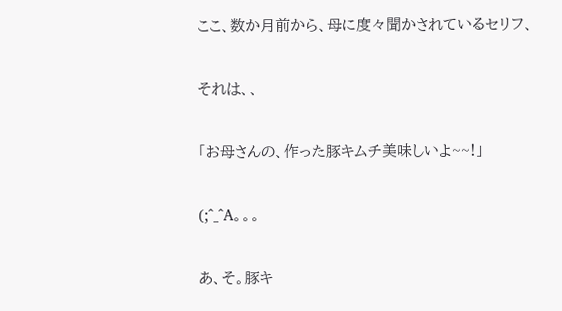ここ、数か月前から、母に度々聞かされているセリフ、


それは、、


「お母さんの、作った豚キムチ美味しいよ~~!」


(;^_^A。。。


あ、そ。豚キ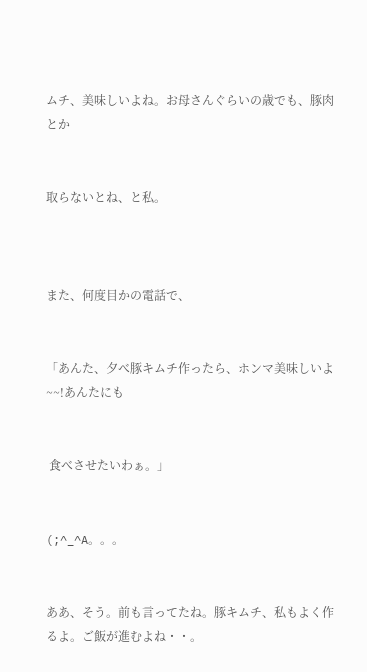ムチ、美味しいよね。お母さんぐらいの歳でも、豚肉とか


取らないとね、と私。



また、何度目かの電話で、


「あんた、夕べ豚キムチ作ったら、ホンマ美味しいよ~~!あんたにも


 食べさせたいわぁ。」


(;^_^A。。。


ああ、そう。前も言ってたね。豚キムチ、私もよく作るよ。ご飯が進むよね・・。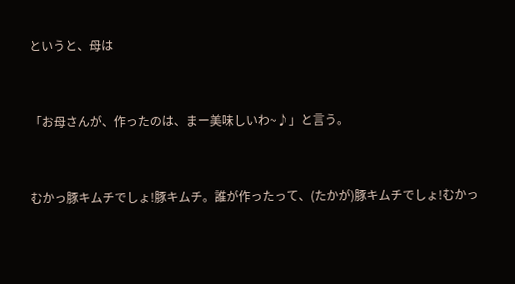というと、母は


「お母さんが、作ったのは、まー美味しいわ~♪」と言う。


むかっ豚キムチでしょ!豚キムチ。誰が作ったって、(たかが)豚キムチでしょ!むかっ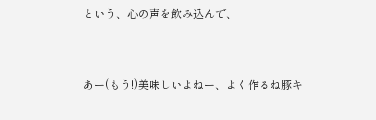という、心の声を飲み込んで、


あー(もう!)美味しいよねー、よく作るね豚キ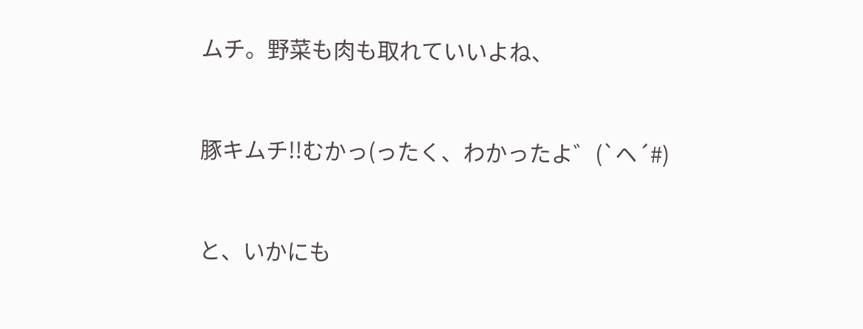ムチ。野菜も肉も取れていいよね、


豚キムチ!!むかっ(ったく、わかったよ゛(`ヘ´#)


と、いかにも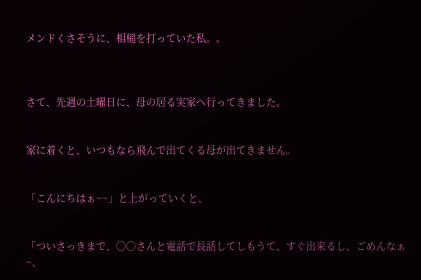メンドくさそうに、相槌を打っていた私。。



さて、先週の土曜日に、母の居る実家へ行ってきました。


家に着くと、いつもなら飛んで出てくる母が出てきません。


「こんにちはぁ~~」と上がっていくと、


「ついさっきまで、〇〇さんと電話で長話してしもうて、すぐ出来るし、ごめんなぁ~、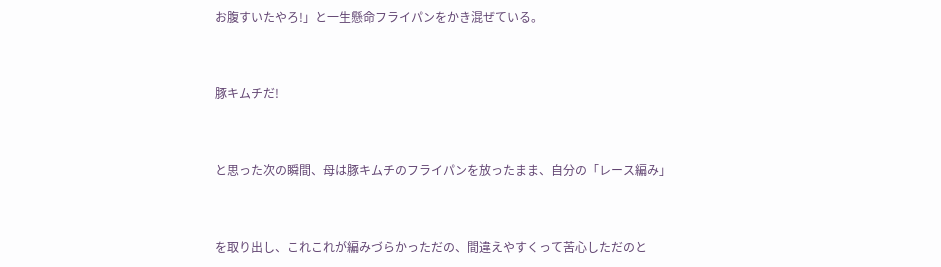お腹すいたやろ!」と一生懸命フライパンをかき混ぜている。


豚キムチだ!


と思った次の瞬間、母は豚キムチのフライパンを放ったまま、自分の「レース編み」


を取り出し、これこれが編みづらかっただの、間違えやすくって苦心しただのと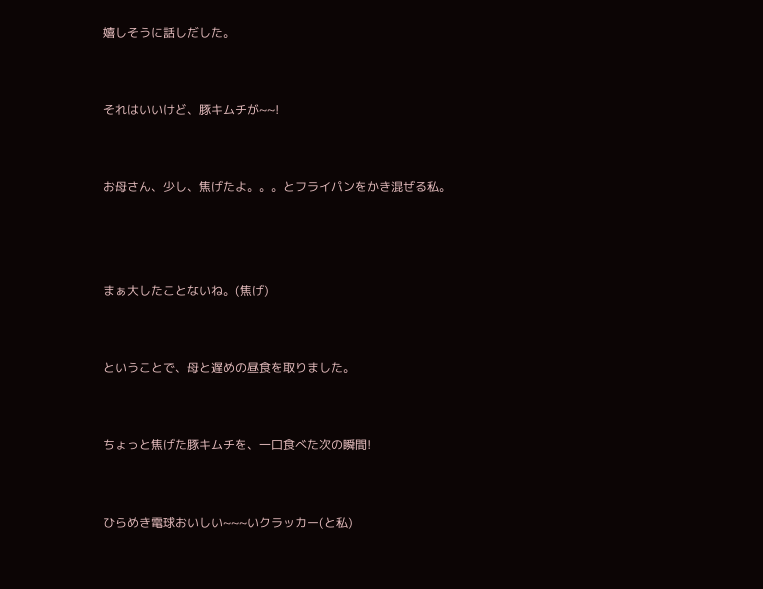嬉しそうに話しだした。


それはいいけど、豚キムチが~~!


お母さん、少し、焦げたよ。。。とフライパンをかき混ぜる私。



まぁ大したことないね。(焦げ)


ということで、母と遅めの昼食を取りました。


ちょっと焦げた豚キムチを、一口食べた次の瞬間!


ひらめき電球おいしい~~~いクラッカー(と私)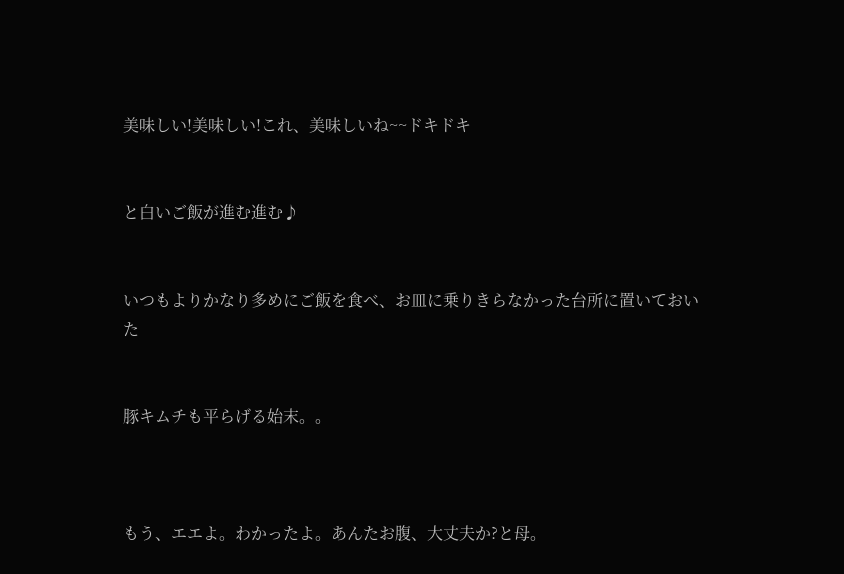美味しい!美味しい!これ、美味しいね~~ドキドキ


と白いご飯が進む進む♪


いつもよりかなり多めにご飯を食べ、お皿に乗りきらなかった台所に置いておいた


豚キムチも平らげる始末。。



もう、エエよ。わかったよ。あんたお腹、大丈夫か?と母。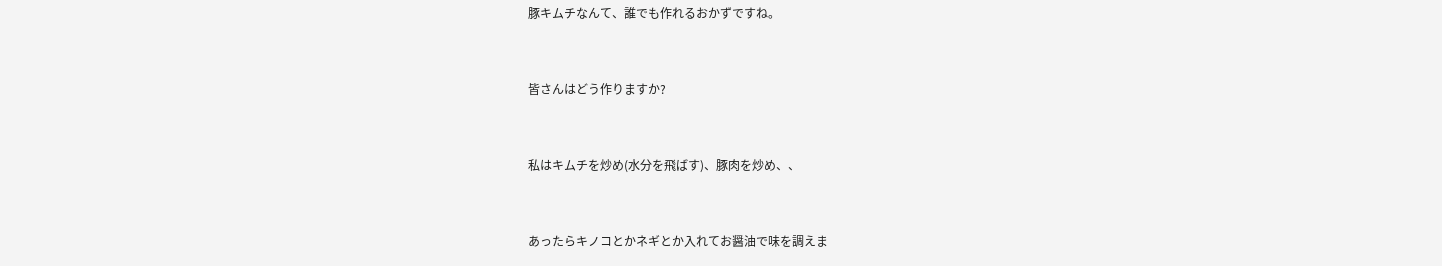豚キムチなんて、誰でも作れるおかずですね。


皆さんはどう作りますか?


私はキムチを炒め(水分を飛ばす)、豚肉を炒め、、


あったらキノコとかネギとか入れてお醤油で味を調えま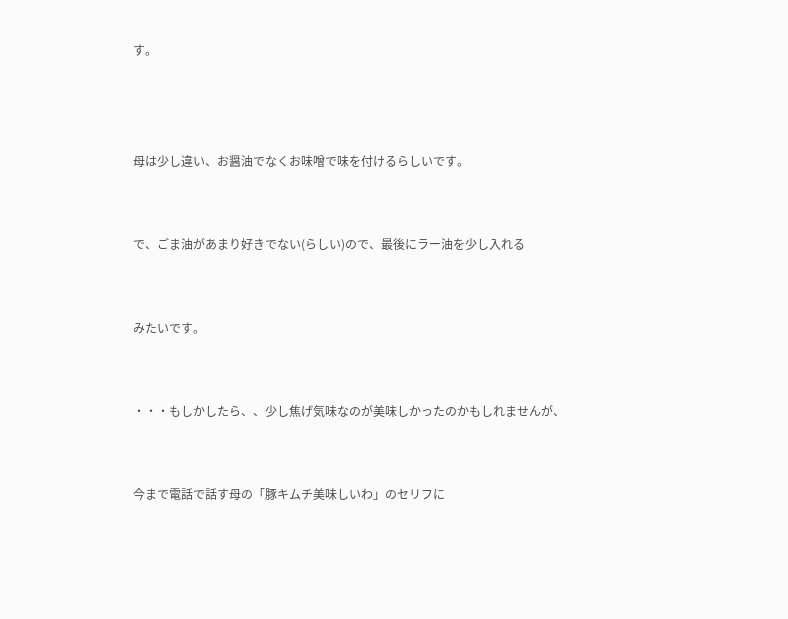す。



母は少し違い、お醤油でなくお味噌で味を付けるらしいです。


で、ごま油があまり好きでない(らしい)ので、最後にラー油を少し入れる


みたいです。


・・・もしかしたら、、少し焦げ気味なのが美味しかったのかもしれませんが、


今まで電話で話す母の「豚キムチ美味しいわ」のセリフに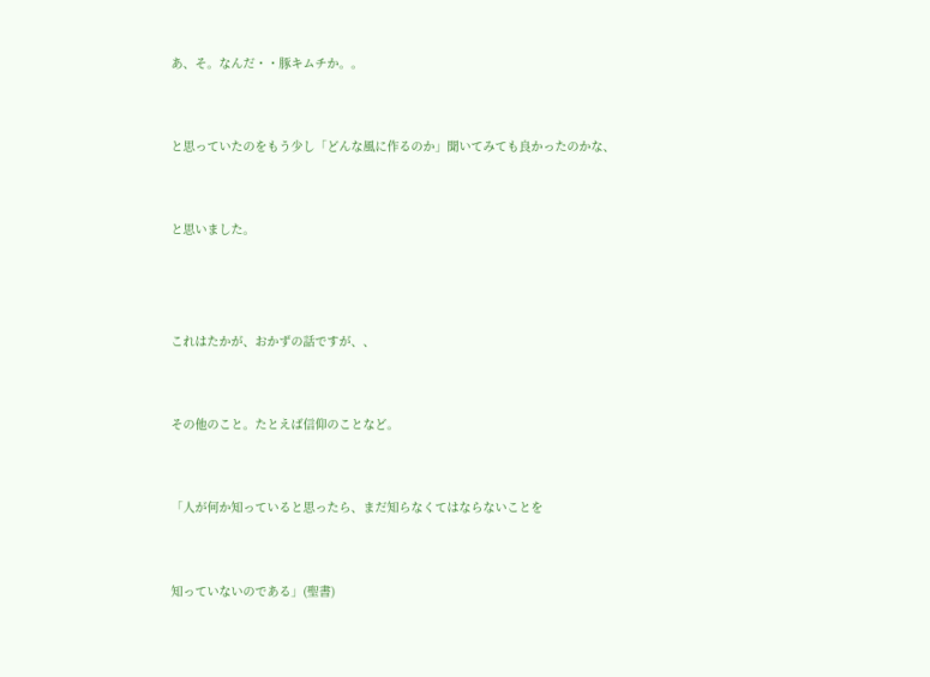あ、そ。なんだ・・豚キムチか。。


と思っていたのをもう少し「どんな風に作るのか」聞いてみても良かったのかな、


と思いました。



これはたかが、おかずの話ですが、、


その他のこと。たとえば信仰のことなど。


「人が何か知っていると思ったら、まだ知らなくてはならないことを


知っていないのである」(聖書)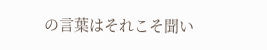の言葉はそれこそ聞い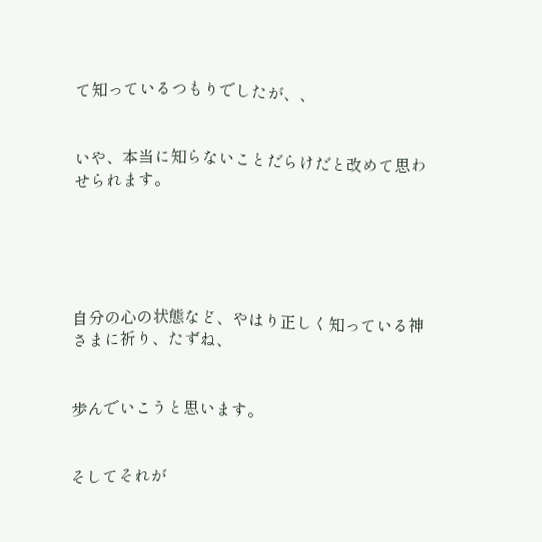て知っているつもりでしたが、、


いや、本当に知らないことだらけだと改めて思わせられます。





自分の心の状態など、やはり正しく知っている神さまに祈り、たずね、


歩んでいこうと思います。


そしてそれが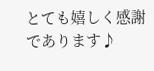とても嬉しく感謝であります♪